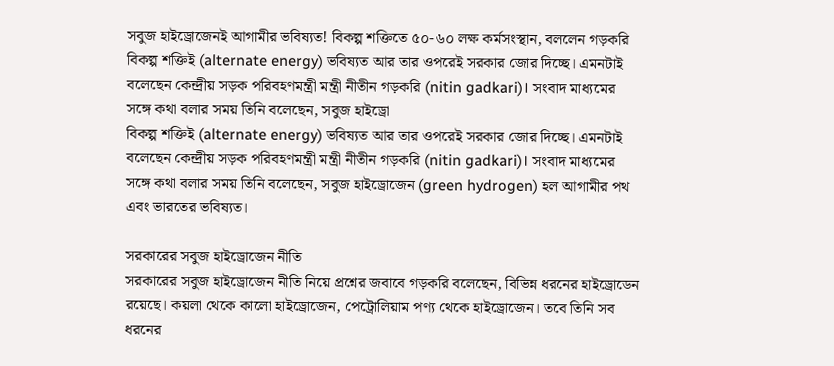সবুজ হাইড্রোজেনই আগামীর ভবিষ্যত! বিকল্প শক্তিতে ৫০-৬০ লক্ষ কর্মসংস্থান, বললেন গড়করি
বিকল্প শক্তিই (alternate energy) ভবিষ্যত আর তার ওপরেই সরকার জোর দিচ্ছে। এমনটাই বলেছেন কেন্দ্রীয় সড়ক পরিবহণমন্ত্রী মন্ত্রী নীতীন গড়করি (nitin gadkari)। সংবাদ মাধ্যমের সঙ্গে কথা বলার সময় তিনি বলেছেন, সবুজ হাইড্রো
বিকল্প শক্তিই (alternate energy) ভবিষ্যত আর তার ওপরেই সরকার জোর দিচ্ছে। এমনটাই বলেছেন কেন্দ্রীয় সড়ক পরিবহণমন্ত্রী মন্ত্রী নীতীন গড়করি (nitin gadkari)। সংবাদ মাধ্যমের সঙ্গে কথা বলার সময় তিনি বলেছেন, সবুজ হাইড্রোজেন (green hydrogen) হল আগামীর পথ এবং ভারতের ভবিষ্যত।

সরকারের সবুজ হাইড্রোজেন নীতি
সরকারের সবুজ হাইড্রোজেন নীতি নিয়ে প্রশ্নের জবাবে গড়করি বলেছেন, বিভিন্ন ধরনের হাইড্রোডেন রয়েছে। কয়লা থেকে কালো হাইড্রোজেন, পেট্রোলিয়াম পণ্য থেকে হাইড্রোজেন। তবে তিনি সব ধরনের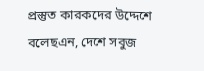প্রস্তুত কারকদের উদ্দেশে বলেছএন, দেশে সবুজ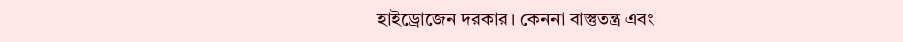হাইড্রোজেন দরকার। কেননা বাস্তুতন্ত্র এবং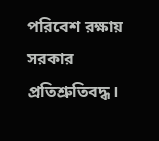পরিবেশ রক্ষায় সরকার প্রতিশ্রুতিবদ্ধ।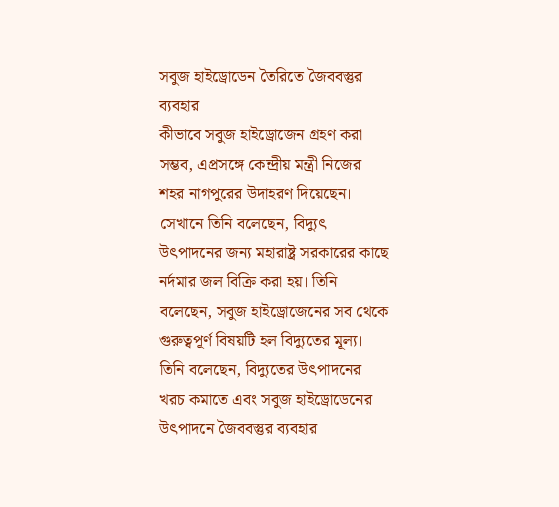সবুজ হাইড্রোডেন তৈরিতে জৈববস্তুর ব্যবহার
কীভাবে সবুজ হাইড্রোজেন গ্রহণ করা সম্ভব, এপ্রসঙ্গে কেন্দ্রীয় মন্ত্রী নিজের শহর নাগপুরের উদাহরণ দিয়েছেন। সেখানে তিনি বলেছেন, বিদ্যুৎ উৎপাদনের জন্য মহারাষ্ট্র সরকারের কাছে নর্দমার জল বিক্রি করা হয়। তিনি বলেছেন, সবুজ হাইড্রোজেনের সব থেকে গুরুত্বপূর্ণ বিষয়টি হল বিদ্যুতের মূল্য। তিনি বলেছেন, বিদ্যুতের উৎপাদনের খরচ কমাতে এবং সবুজ হাইড্রোডেনের উৎপাদনে জৈববস্তুর ব্যবহার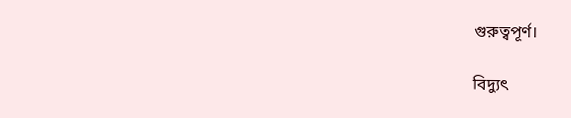গুরুত্বপূর্ণ।

বিদ্যুৎ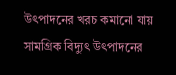উৎপাদনের খরচ কমানো যায়
সামগ্রিক বিদ্যুৎ উৎপাদনের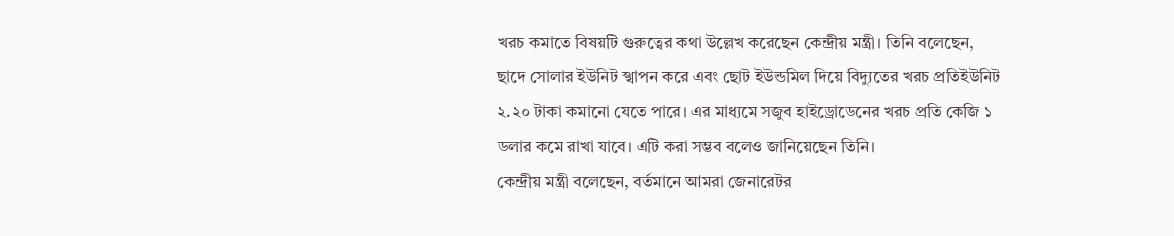খরচ কমাতে বিষয়টি গুরুত্বের কথা উল্লেখ করেছেন কেন্দ্রীয় মন্ত্রী। তিনি বলেছেন, ছাদে সোলার ইউনিট স্খাপন করে এবং ছোট ইউন্ডমিল দিয়ে বিদ্যুতের খরচ প্রতিইউনিট ২.২০ টাকা কমানো যেতে পারে। এর মাধ্যমে সজুব হাইড্রোডেনের খরচ প্রতি কেজি ১ ডলার কমে রাখা যাবে। এটি করা সম্ভব বলেও জানিয়েছেন তিনি।
কেন্দ্রীয় মন্ত্রী বলেছেন, বর্তমানে আমরা জেনারেটর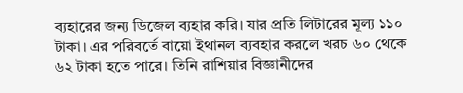ব্যহারের জন্য ডিজেল ব্যহার করি। যার প্রতি লিটারের মূল্য ১১০ টাকা। এর পরিবর্তে বায়ো ইথানল ব্যবহার করলে খরচ ৬০ থেকে ৬২ টাকা হতে পারে। তিনি রাশিয়ার বিজ্ঞানীদের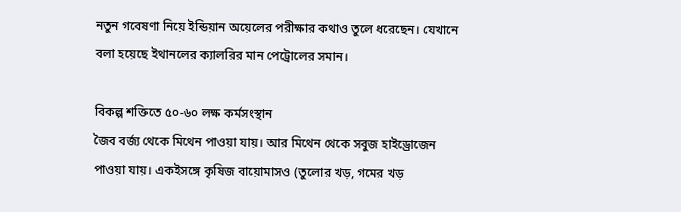নতুন গবেষণা নিয়ে ইন্ডিয়ান অয়েলের পরীক্ষার কথাও তুলে ধরেছেন। যেখানে বলা হয়েছে ইথানলের ক্যালরির মান পেট্রোলের সমান।

বিকল্প শক্তিতে ৫০-৬০ লক্ষ কর্মসংস্থান
জৈব বর্জ্য থেকে মিথেন পাওয়া যায়। আর মিথেন থেকে সবুজ হাইড্রোজেন পাওয়া যায়। একইসঙ্গে কৃষিজ বায়োমাসও (তুলোর খড়, গমের খড়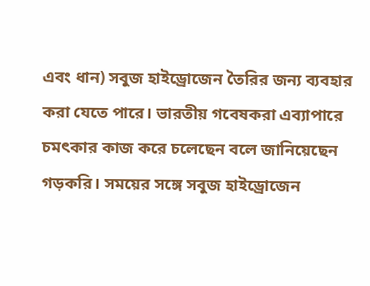এবং ধান) সবুজ হাইড্রোজেন তৈরির জন্য ব্যবহার করা যেতে পারে। ভারতীয় গবেষকরা এব্যাপারে চমৎকার কাজ করে চলেছেন বলে জানিয়েছেন গড়করি। সময়ের সঙ্গে সবুজ হাইড্রোজেন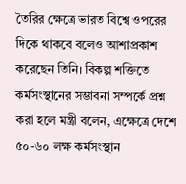তৈরির ক্ষেত্রে ভারত বিশ্বে ওপরের দিকে থাকবে বলেও আশাপ্রকাশ করেছেন তিনি। বিকল্প শক্তিতে কর্মসংস্থানের সম্ভাবনা সম্পর্কে প্রশ্ন করা হলে মন্ত্রী বলেন, এক্ষেত্রে দেশে ৫০-৬০ লক্ষ কর্মসংস্থান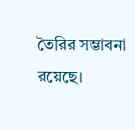তৈরির সম্ভাবনা রয়েছে।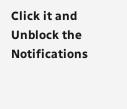Click it and Unblock the Notifications